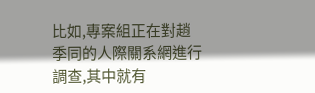比如,專案組正在對趙季同的人際關系網進行調查,其中就有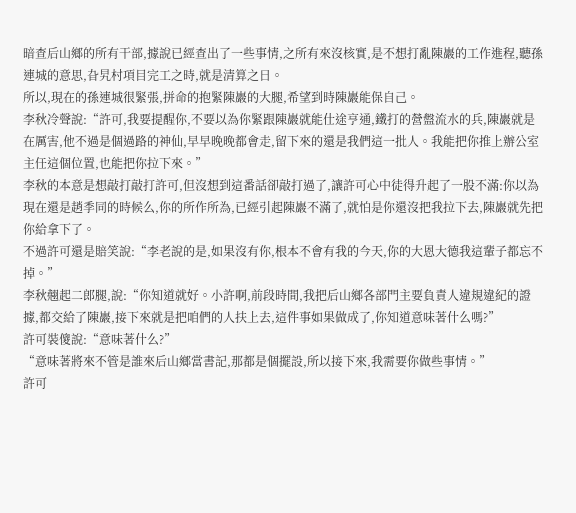暗查后山鄉的所有干部,據說已經查出了一些事情,之所有來沒核實,是不想打亂陳巖的工作進程,聽孫連城的意思,旮旯村項目完工之時,就是清算之日。
所以,現在的孫連城很緊張,拼命的抱緊陳巖的大腿,希望到時陳巖能保自己。
李秋冷聲說:“許可,我要提醒你,不要以為你緊跟陳巖就能仕途亨通,鐵打的營盤流水的兵,陳巖就是在厲害,他不過是個過路的神仙,早早晚晚都會走,留下來的還是我們這一批人。我能把你推上辦公室主任這個位置,也能把你拉下來。”
李秋的本意是想敲打敲打許可,但沒想到這番話卻敲打過了,讓許可心中徒得升起了一股不滿:你以為現在還是趙季同的時候么,你的所作所為,已經引起陳巖不滿了,就怕是你還沒把我拉下去,陳巖就先把你給拿下了。
不過許可還是賠笑說:“李老說的是,如果沒有你,根本不會有我的今天,你的大恩大德我這輩子都忘不掉。”
李秋翹起二郎腿,說:“你知道就好。小許啊,前段時間,我把后山鄉各部門主要負責人違規違紀的證據,都交給了陳巖,接下來就是把咱們的人扶上去,這件事如果做成了,你知道意味著什么嗎?”
許可裝傻說:“意味著什么?”
“意味著將來不管是誰來后山鄉當書記,那都是個擺設,所以接下來,我需要你做些事情。”
許可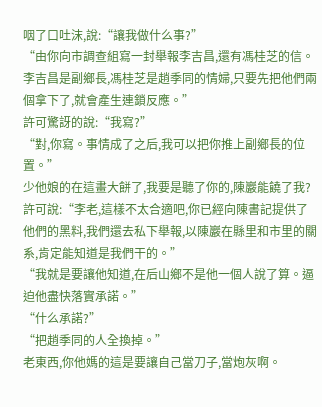咽了口吐沫,說:“讓我做什么事?”
“由你向市調查組寫一封舉報李吉昌,還有馮桂芝的信。李吉昌是副鄉長,馮桂芝是趙季同的情婦,只要先把他們兩個拿下了,就會產生連鎖反應。”
許可驚訝的說:“我寫?”
“對,你寫。事情成了之后,我可以把你推上副鄉長的位置。”
少他娘的在這畫大餅了,我要是聽了你的,陳巖能饒了我?
許可說:“李老,這樣不太合適吧,你已經向陳書記提供了他們的黑料,我們還去私下舉報,以陳巖在縣里和市里的關系,肯定能知道是我們干的。”
“我就是要讓他知道,在后山鄉不是他一個人說了算。逼迫他盡快落實承諾。”
“什么承諾?”
“把趙季同的人全換掉。”
老東西,你他媽的這是要讓自己當刀子,當炮灰啊。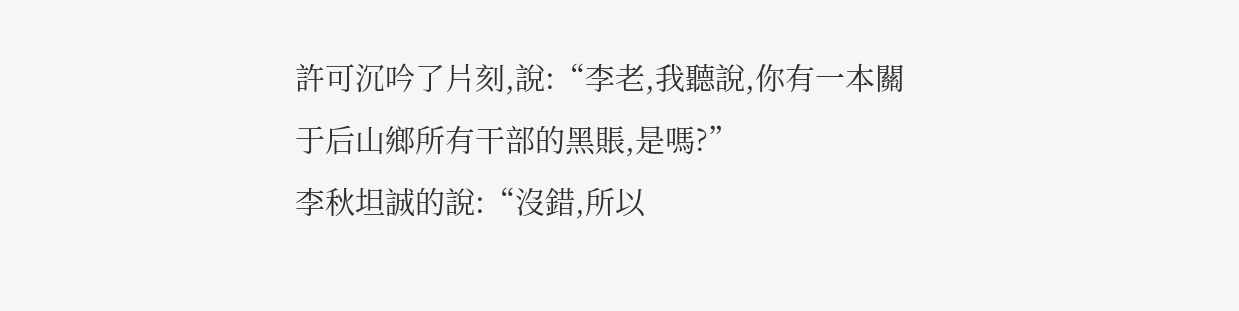許可沉吟了片刻,說:“李老,我聽說,你有一本關于后山鄉所有干部的黑賬,是嗎?”
李秋坦誠的說:“沒錯,所以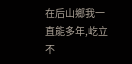在后山鄉我一直能多年,屹立不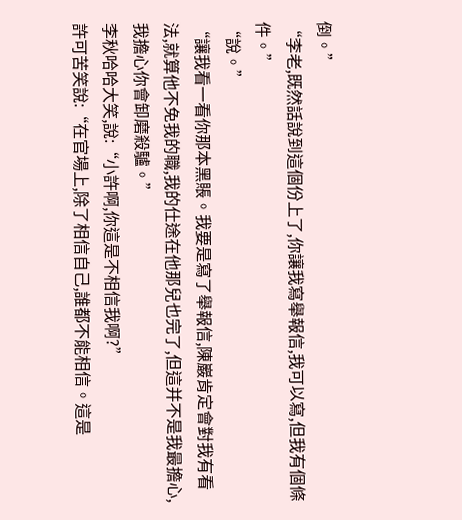倒。”
“李老,既然話說到這個份上了,你讓我寫舉報信,我可以寫,但我有個條件。”
“說。”
“讓我看一看你那本黑賬。我要是寫了舉報信,陳巖肯定會對我有看法,就算他不免我的職,我的仕途在他那兒也完了,但這并不是我最擔心,我擔心你會卸磨殺驢。”
李秋哈哈大笑,說:“小許啊,你這是不相信我啊?”
許可苦笑說:“在官場上,除了相信自己,誰都不能相信。這是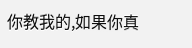你教我的,如果你真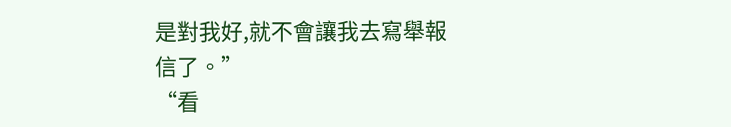是對我好,就不會讓我去寫舉報信了。”
“看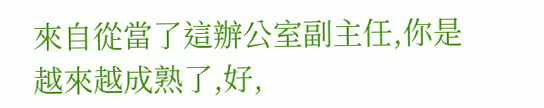來自從當了這辦公室副主任,你是越來越成熟了,好,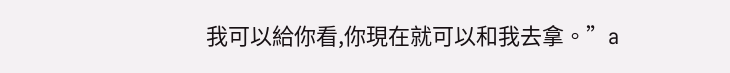我可以給你看,你現在就可以和我去拿。”a